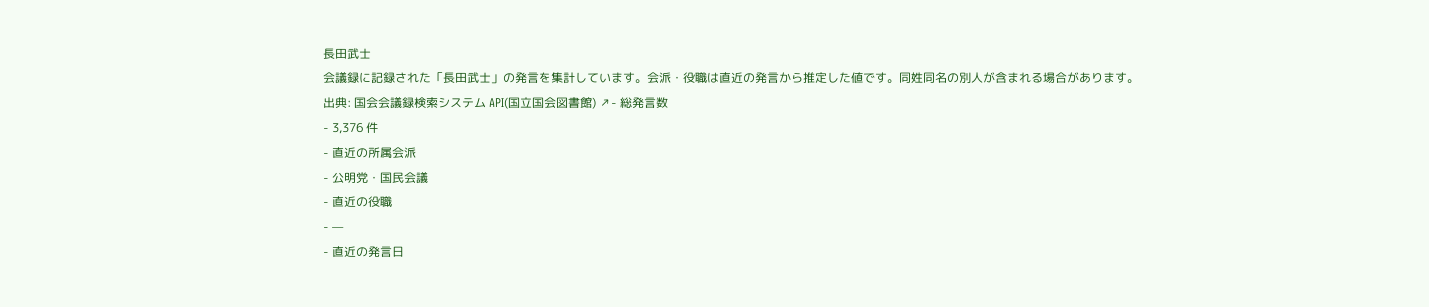長田武士
会議録に記録された「長田武士」の発言を集計しています。会派・役職は直近の発言から推定した値です。同姓同名の別人が含まれる場合があります。
出典: 国会会議録検索システム API(国立国会図書館) ↗- 総発言数
- 3,376 件
- 直近の所属会派
- 公明党・国民会議
- 直近の役職
- —
- 直近の発言日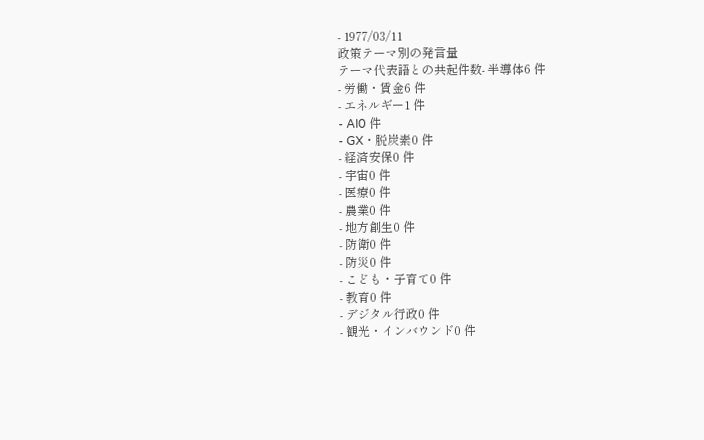- 1977/03/11
政策テーマ別の発言量
テーマ代表語との共起件数- 半導体6 件
- 労働・賃金6 件
- エネルギー1 件
- AI0 件
- GX・脱炭素0 件
- 経済安保0 件
- 宇宙0 件
- 医療0 件
- 農業0 件
- 地方創生0 件
- 防衛0 件
- 防災0 件
- こども・子育て0 件
- 教育0 件
- デジタル行政0 件
- 観光・インバウンド0 件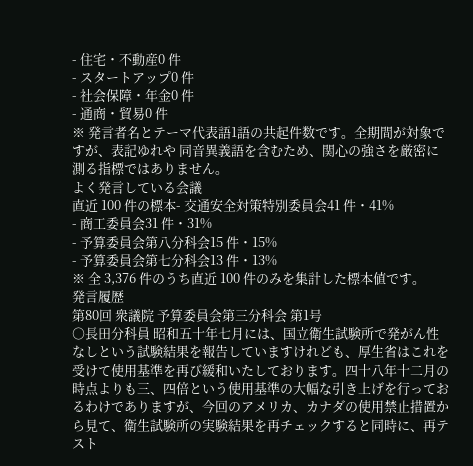- 住宅・不動産0 件
- スタートアップ0 件
- 社会保障・年金0 件
- 通商・貿易0 件
※ 発言者名とテーマ代表語1語の共起件数です。全期間が対象ですが、表記ゆれや 同音異義語を含むため、関心の強さを厳密に測る指標ではありません。
よく発言している会議
直近 100 件の標本- 交通安全対策特別委員会41 件・41%
- 商工委員会31 件・31%
- 予算委員会第八分科会15 件・15%
- 予算委員会第七分科会13 件・13%
※ 全 3,376 件のうち直近 100 件のみを集計した標本値です。
発言履歴
第80回 衆議院 予算委員会第三分科会 第1号
○長田分科員 昭和五十年七月には、国立衛生試験所で発がん性なしという試験結果を報告していますけれども、厚生省はこれを受けて使用基準を再び緩和いたしております。四十八年十二月の時点よりも三、四倍という使用基準の大幅な引き上げを行っておるわけでありますが、今回のアメリカ、カナダの使用禁止措置から見て、衛生試験所の実験結果を再チェックすると同時に、再テスト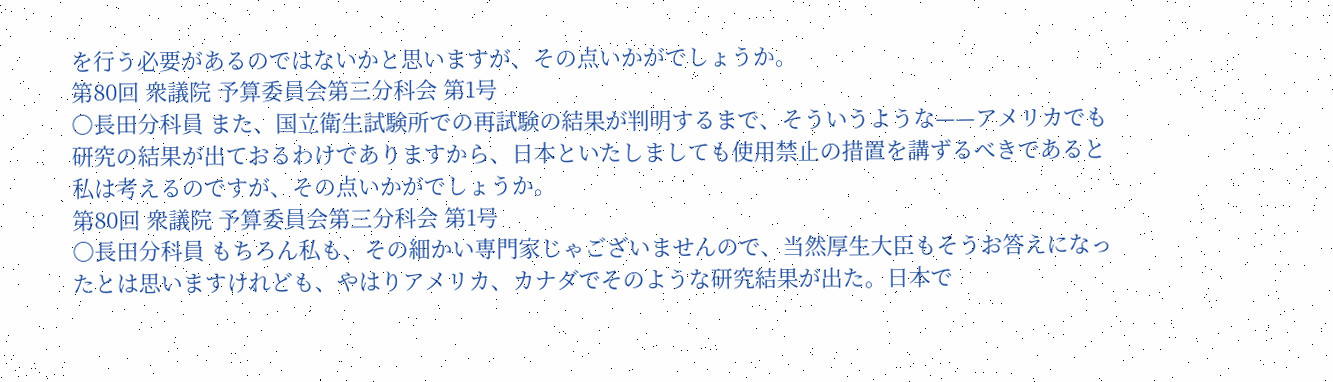を行う必要があるのではないかと思いますが、その点いかがでしょうか。
第80回 衆議院 予算委員会第三分科会 第1号
○長田分科員 また、国立衛生試験所での再試験の結果が判明するまで、そういうような——アメリカでも研究の結果が出ておるわけでありますから、日本といたしましても使用禁止の措置を講ずるべきであると私は考えるのですが、その点いかがでしょうか。
第80回 衆議院 予算委員会第三分科会 第1号
○長田分科員 もちろん私も、その細かい専門家じゃございませんので、当然厚生大臣もそうお答えになったとは思いますけれども、やはりアメリカ、カナダでそのような研究結果が出た。日本で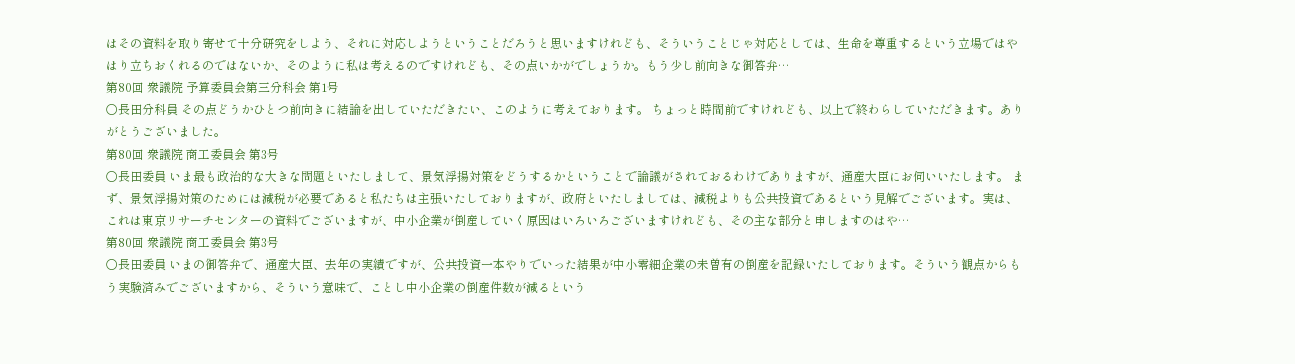はその資料を取り寄せて十分研究をしよう、それに対応しようということだろうと思いますけれども、そういうことじゃ対応としては、生命を尊重するという立場ではやはり立ちおくれるのではないか、そのように私は考えるのですけれども、その点いかがでしょうか。もう少し前向きな御答弁…
第80回 衆議院 予算委員会第三分科会 第1号
○長田分科員 その点どうかひとつ前向きに結論を出していただきたい、このように考えております。 ちょっと時間前ですけれども、以上で終わらしていただきます。ありがとうございました。
第80回 衆議院 商工委員会 第3号
○長田委員 いま最も政治的な大きな問題といたしまして、景気浮揚対策をどうするかということで論議がされておるわけでありますが、通産大臣にお伺いいたします。 まず、景気浮揚対策のためには減税が必要であると私たちは主張いたしておりますが、政府といたしましては、減税よりも公共投資であるという見解でございます。実は、これは東京リサーチセンターの資料でございますが、中小企業が倒産していく原因はいろいろございますけれども、その主な部分と申しますのはや…
第80回 衆議院 商工委員会 第3号
○長田委員 いまの御答弁で、通産大臣、去年の実績ですが、公共投資一本やりでいった結果が中小零細企業の未曽有の倒産を記録いたしております。そういう観点からもう実験済みでございますから、そういう意味で、ことし中小企業の倒産件数が減るという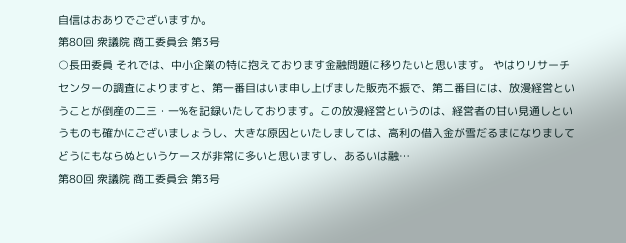自信はおありでございますか。
第80回 衆議院 商工委員会 第3号
○長田委員 それでは、中小企業の特に抱えております金融問題に移りたいと思います。 やはりリサーチセンターの調査によりますと、第一番目はいま申し上げました販売不振で、第二番目には、放漫経営ということが倒産の二三・一%を記録いたしております。この放漫経営というのは、経営者の甘い見通しというものも確かにございましょうし、大きな原因といたしましては、高利の借入金が雪だるまになりましてどうにもならぬというケースが非常に多いと思いますし、あるいは融…
第80回 衆議院 商工委員会 第3号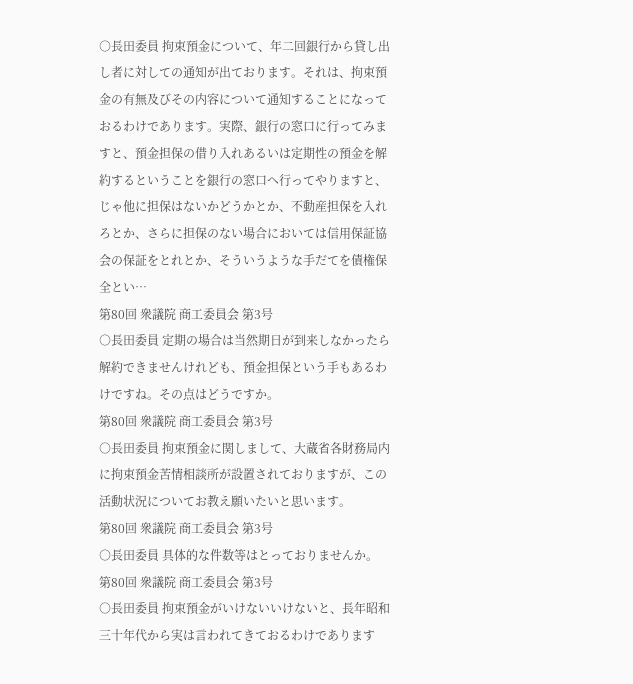○長田委員 拘束預金について、年二回銀行から貸し出し者に対しての通知が出ております。それは、拘束預金の有無及びその内容について通知することになっておるわけであります。実際、銀行の窓口に行ってみますと、預金担保の借り入れあるいは定期性の預金を解約するということを銀行の窓口へ行ってやりますと、じゃ他に担保はないかどうかとか、不動産担保を入れろとか、さらに担保のない場合においては信用保証協会の保証をとれとか、そういうような手だてを債権保全とい…
第80回 衆議院 商工委員会 第3号
○長田委員 定期の場合は当然期日が到来しなかったら解約できませんけれども、預金担保という手もあるわけですね。その点はどうですか。
第80回 衆議院 商工委員会 第3号
○長田委員 拘束預金に関しまして、大蔵省各財務局内に拘束預金苦情相談所が設置されておりますが、この活動状況についてお教え願いたいと思います。
第80回 衆議院 商工委員会 第3号
○長田委員 具体的な件数等はとっておりませんか。
第80回 衆議院 商工委員会 第3号
○長田委員 拘束預金がいけないいけないと、長年昭和三十年代から実は言われてきておるわけであります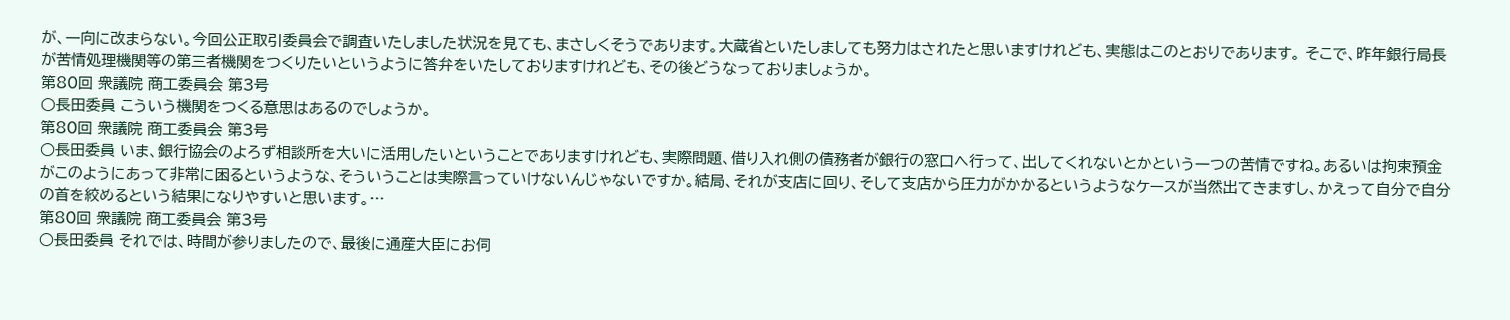が、一向に改まらない。今回公正取引委員会で調査いたしました状況を見ても、まさしくそうであります。大蔵省といたしましても努力はされたと思いますけれども、実態はこのとおりであります。 そこで、昨年銀行局長が苦情処理機関等の第三者機関をつくりたいというように答弁をいたしておりますけれども、その後どうなっておりましょうか。
第80回 衆議院 商工委員会 第3号
○長田委員 こういう機関をつくる意思はあるのでしょうか。
第80回 衆議院 商工委員会 第3号
○長田委員 いま、銀行協会のよろず相談所を大いに活用したいということでありますけれども、実際問題、借り入れ側の債務者が銀行の窓口へ行って、出してくれないとかという一つの苦情ですね。あるいは拘束預金がこのようにあって非常に困るというような、そういうことは実際言っていけないんじゃないですか。結局、それが支店に回り、そして支店から圧力がかかるというようなケースが当然出てきますし、かえって自分で自分の首を絞めるという結果になりやすいと思います。…
第80回 衆議院 商工委員会 第3号
○長田委員 それでは、時間が参りましたので、最後に通産大臣にお伺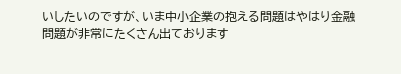いしたいのですが、いま中小企業の抱える問題はやはり金融問題が非常にたくさん出ております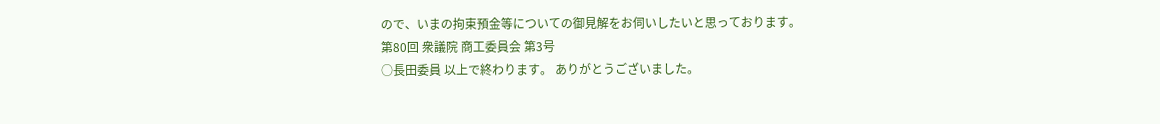ので、いまの拘束預金等についての御見解をお伺いしたいと思っております。
第80回 衆議院 商工委員会 第3号
○長田委員 以上で終わります。 ありがとうございました。